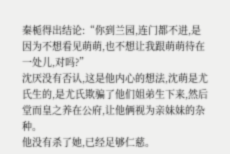秦栀得出结论:“你到兰园,连门都不进,是因为不想看见萌萌,也不想让我跟萌萌待在一处儿,对吗?”
沈厌没有否认,这是他内心的想法,沈萌是尤氏生的,是尤氏欺骗了他们姐弟生下来,然后堂而皇之养在公府,让他俩视为亲妹妹的杂种。
他没有杀了她,已经足够仁慈。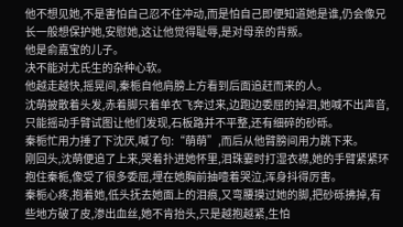他不想见她,不是害怕自己忍不住冲动,而是怕自己即便知道她是谁,仍会像兄长一般想保护她,安慰她,这让他觉得耻辱,是对母亲的背叛。
他是俞嘉宝的儿子。
决不能对尤氏生的杂种心软。
他越走越快,摇晃间,秦栀自他肩膀上方看到后面追赶而来的人。
沈萌披散着头发,赤着脚只着单衣飞奔过来,边跑边委屈的掉泪,她喊不出声音,只能摇动手臂试图让他们发现,石板路并不平整,还有细碎的砂砾。
秦栀忙用力捶了下沈厌,喊了句:“萌萌”,而后从他臂膀间用力跳下来。
刚回头,沈萌便追了上来,哭着扑进她怀里,泪珠霎时打湿衣襟,她的手臂紧紧环抱住秦栀,像受了很多委屈,埋在她胸前抽噎着哭泣,浑身抖得厉害。
秦栀心疼,抱着她,低头抚去她面上的泪痕,又弯腰摸过她的脚,把砂砾拂掉,有些地方破了皮,渗出血丝,她不肯抬头,只是越抱越紧,生怕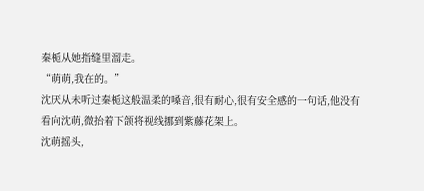秦栀从她指缝里溜走。
“萌萌,我在的。”
沈厌从未听过秦栀这般温柔的嗓音,很有耐心,很有安全感的一句话,他没有看向沈萌,微抬着下颌将视线挪到紫藤花架上。
沈萌摇头,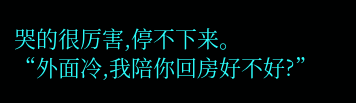哭的很厉害,停不下来。
“外面冷,我陪你回房好不好?”